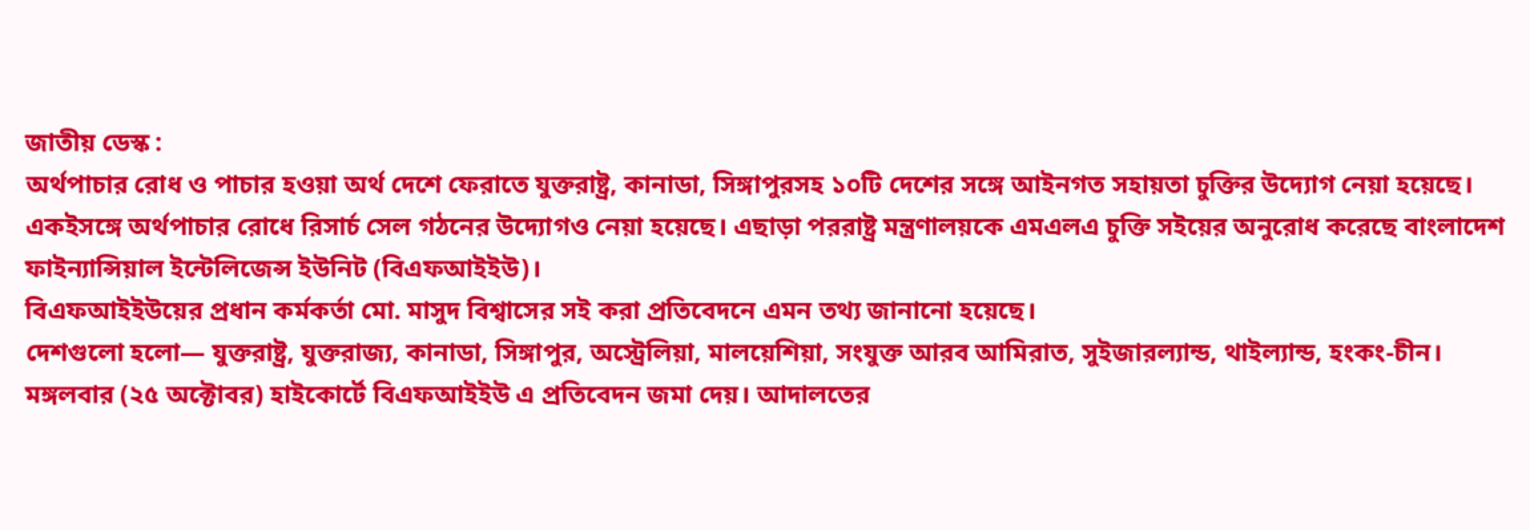জাতীয় ডেস্ক :
অর্থপাচার রোধ ও পাচার হওয়া অর্থ দেশে ফেরাতে যুক্তরাষ্ট্র, কানাডা, সিঙ্গাপুরসহ ১০টি দেশের সঙ্গে আইনগত সহায়তা চুক্তির উদ্যোগ নেয়া হয়েছে। একইসঙ্গে অর্থপাচার রোধে রিসার্চ সেল গঠনের উদ্যোগও নেয়া হয়েছে। এছাড়া পররাষ্ট্র মন্ত্রণালয়কে এমএলএ চুক্তি সইয়ের অনুরোধ করেছে বাংলাদেশ ফাইন্যান্সিয়াল ইন্টেলিজেন্স ইউনিট (বিএফআইইউ)।
বিএফআইইউয়ের প্রধান কর্মকর্তা মো. মাসুদ বিশ্বাসের সই করা প্রতিবেদনে এমন তথ্য জানানো হয়েছে।
দেশগুলো হলো— যুক্তরাষ্ট্র, যুক্তরাজ্য, কানাডা, সিঙ্গাপুর, অস্ট্রেলিয়া, মালয়েশিয়া, সংযুক্ত আরব আমিরাত, সুইজারল্যান্ড, থাইল্যান্ড, হংকং-চীন।
মঙ্গলবার (২৫ অক্টোবর) হাইকোর্টে বিএফআইইউ এ প্রতিবেদন জমা দেয়। আদালতের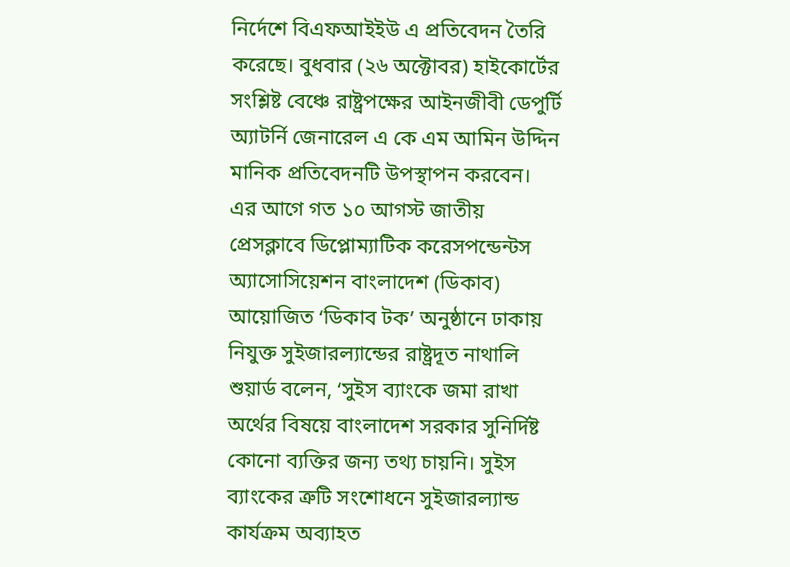নির্দেশে বিএফআইইউ এ প্রতিবেদন তৈরি করেছে। বুধবার (২৬ অক্টোবর) হাইকোর্টের সংশ্লিষ্ট বেঞ্চে রাষ্ট্রপক্ষের আইনজীবী ডেপুর্টি অ্যাটর্নি জেনারেল এ কে এম আমিন উদ্দিন মানিক প্রতিবেদনটি উপস্থাপন করবেন।
এর আগে গত ১০ আগস্ট জাতীয় প্রেসক্লাবে ডিপ্লোম্যাটিক করেসপন্ডেন্টস অ্যাসোসিয়েশন বাংলাদেশ (ডিকাব) আয়োজিত ‘ডিকাব টক’ অনুষ্ঠানে ঢাকায় নিযুক্ত সুইজারল্যান্ডের রাষ্ট্রদূত নাথালি শুয়ার্ড বলেন, ‘সুইস ব্যাংকে জমা রাখা অর্থের বিষয়ে বাংলাদেশ সরকার সুনির্দিষ্ট কোনো ব্যক্তির জন্য তথ্য চায়নি। সুইস ব্যাংকের ত্রুটি সংশোধনে সুইজারল্যান্ড কার্যক্রম অব্যাহত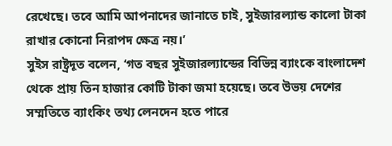রেখেছে। তবে আমি আপনাদের জানাতে চাই, সুইজারল্যান্ড কালো টাকা রাখার কোনো নিরাপদ ক্ষেত্র নয়।’
সুইস রাষ্ট্রদূত বলেন, ‘গত বছর সুইজারল্যান্ডের বিভিন্ন ব্যাংকে বাংলাদেশ থেকে প্রায় তিন হাজার কোটি টাকা জমা হয়েছে। তবে উভয় দেশের সম্মতিতে ব্যাংকিং তথ্য লেনদেন হতে পারে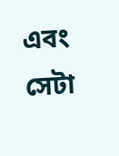এবং সেটা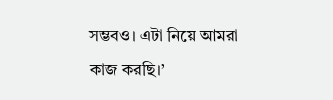সম্ভবও। এটা নিয়ে আমরা কাজ করছি।’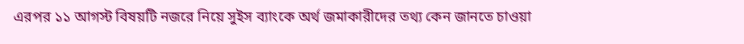এরপর ১১ আগস্ট বিষয়টি নজরে নিয়ে সুইস ব্যাংকে অর্থ জমাকারীদের তথ্য কেন জানতে চাওয়া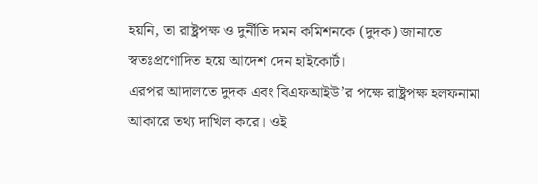হয়নি, তা রাষ্ট্রপক্ষ ও দুর্নীতি দমন কমিশনকে (দুদক) জানাতে স্বতঃপ্রণোদিত হয়ে আদেশ দেন হাইকোর্ট।
এরপর আদালতে দুদক এবং বিএফআইউ’র পক্ষে রাষ্ট্রপক্ষ হলফনামা আকারে তথ্য দাখিল করে। ওই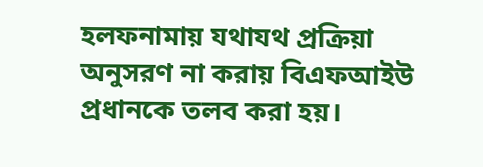হলফনামায় যথাযথ প্রক্রিয়া অনুসরণ না করায় বিএফআইউ প্রধানকে তলব করা হয়।